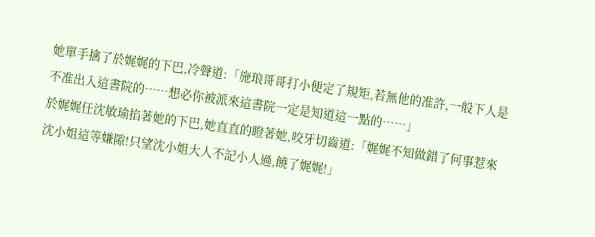她單手擒了於娓娓的下巴,冷聲道:「施琅哥哥打小便定了規矩,若無他的准許,一般下人是不准出入這書院的……想必你被派來這書院一定是知道這一點的……」
於娓娓任沈敏瑜掐著她的下巴,她直直的瞪著她,咬牙切齒道:「娓娓不知做錯了何事惹來沈小姐這等嫌隙!只望沈小姐大人不記小人過,饒了娓娓!」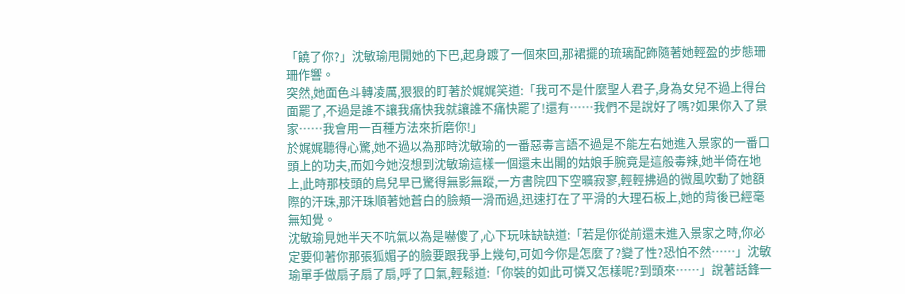「饒了你?」沈敏瑜甩開她的下巴,起身踱了一個來回,那裙擺的琉璃配飾隨著她輕盈的步態珊珊作響。
突然,她面色斗轉凌厲,狠狠的盯著於娓娓笑道:「我可不是什麼聖人君子,身為女兒不過上得台面罷了,不過是誰不讓我痛快我就讓誰不痛快罷了!還有……我們不是說好了嗎?如果你入了景家……我會用一百種方法來折磨你!」
於娓娓聽得心驚,她不過以為那時沈敏瑜的一番惡毒言語不過是不能左右她進入景家的一番口頭上的功夫,而如今她沒想到沈敏瑜這樣一個還未出閣的姑娘手腕竟是這般毒辣,她半倚在地上,此時那枝頭的鳥兒早已驚得無影無蹤,一方書院四下空曠寂寥,輕輕拂過的微風吹動了她額際的汗珠,那汗珠順著她蒼白的臉頰一滑而過,迅速打在了平滑的大理石板上,她的背後已經毫無知覺。
沈敏瑜見她半天不吭氣以為是嚇傻了,心下玩味缺缺道:「若是你從前還未進入景家之時,你必定要仰著你那張狐媚子的臉要跟我爭上幾句,可如今你是怎麼了?變了性?恐怕不然……」沈敏瑜單手做扇子扇了扇,呼了口氣,輕鬆道:「你裝的如此可憐又怎樣呢?到頭來……」說著話鋒一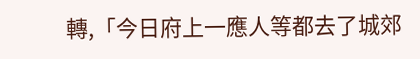轉,「今日府上一應人等都去了城郊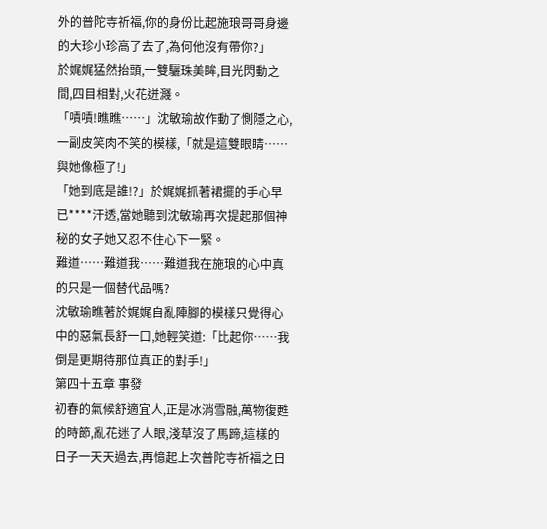外的普陀寺祈福,你的身份比起施琅哥哥身邊的大珍小珍高了去了,為何他沒有帶你?」
於娓娓猛然抬頭,一雙驪珠美眸,目光閃動之間,四目相對,火花迸濺。
「嘖嘖!瞧瞧……」沈敏瑜故作動了惻隱之心,一副皮笑肉不笑的模樣,「就是這雙眼睛……與她像極了!」
「她到底是誰!?」於娓娓抓著裙擺的手心早已****汗透,當她聽到沈敏瑜再次提起那個神秘的女子她又忍不住心下一緊。
難道……難道我……難道我在施琅的心中真的只是一個替代品嗎?
沈敏瑜瞧著於娓娓自亂陣腳的模樣只覺得心中的惡氣長舒一口,她輕笑道:「比起你……我倒是更期待那位真正的對手!」
第四十五章 事發
初春的氣候舒適宜人,正是冰消雪融,萬物復甦的時節,亂花迷了人眼,淺草沒了馬蹄,這樣的日子一天天過去,再憶起上次普陀寺祈福之日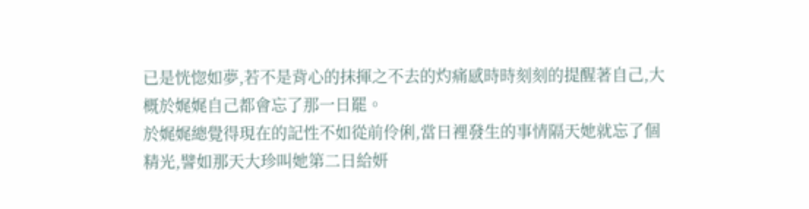已是恍惚如夢,若不是背心的抹揮之不去的灼痛感時時刻刻的提醒著自己,大概於娓娓自己都會忘了那一日罷。
於娓娓總覺得現在的記性不如從前伶俐,當日裡發生的事情隔天她就忘了個精光,譬如那天大珍叫她第二日給妍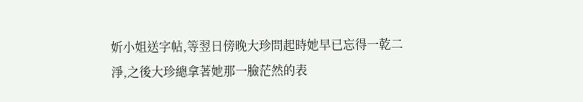妡小姐送字帖,等翌日傍晚大珍問起時她早已忘得一乾二淨,之後大珍總拿著她那一臉茫然的表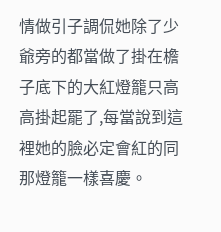情做引子調侃她除了少爺旁的都當做了掛在檐子底下的大紅燈籠只高高掛起罷了,每當說到這裡她的臉必定會紅的同那燈籠一樣喜慶。